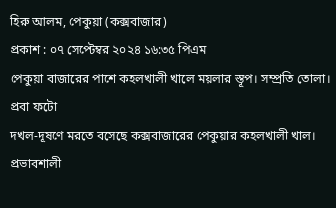হিরু আলম, পেকুয়া (কক্সবাজার)
প্রকাশ : ০৭ সেপ্টেম্বর ২০২৪ ১৬:৩৫ পিএম
পেকুয়া বাজারের পাশে কহলখালী খালে ময়লার স্তূপ। সম্প্রতি তোলা। প্রবা ফটো
দখল-দূষণে মরতে বসেছে কক্সবাজারের পেকুয়ার কহলখালী খাল। প্রভাবশালী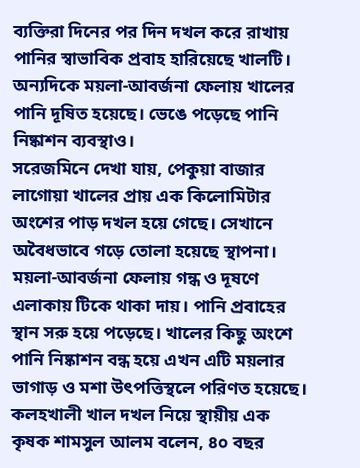ব্যক্তিরা দিনের পর দিন দখল করে রাখায় পানির স্বাভাবিক প্রবাহ হারিয়েছে খালটি। অন্যদিকে ময়লা-আবর্জনা ফেলায় খালের পানি দূষিত হয়েছে। ভেঙে পড়েছে পানি নিষ্কাশন ব্যবস্থাও।
সরেজমিনে দেখা যায়, পেকুয়া বাজার লাগোয়া খালের প্রায় এক কিলোমিটার অংশের পাড় দখল হয়ে গেছে। সেখানে অবৈধভাবে গড়ে তোলা হয়েছে স্থাপনা। ময়লা-আবর্জনা ফেলায় গন্ধ ও দূষণে এলাকায় টিকে থাকা দায়। পানি প্রবাহের স্থান সরু হয়ে পড়েছে। খালের কিছু অংশে পানি নিষ্কাশন বন্ধ হয়ে এখন এটি ময়লার ভাগাড় ও মশা উৎপত্তিস্থলে পরিণত হয়েছে।
কলহখালী খাল দখল নিয়ে স্থায়ীয় এক কৃষক শামসুল আলম বলেন, ৪০ বছর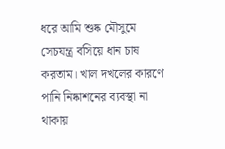ধরে আমি শুষ্ক মৌসুমে সেচযন্ত্র বসিয়ে ধান চাষ করতাম। খাল দখলের কারণে পানি নিষ্কাশনের ব্যবস্থা না থাকায়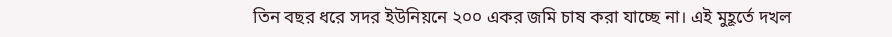তিন বছর ধরে সদর ইউনিয়নে ২০০ একর জমি চাষ করা যাচ্ছে না। এই মুহূর্তে দখল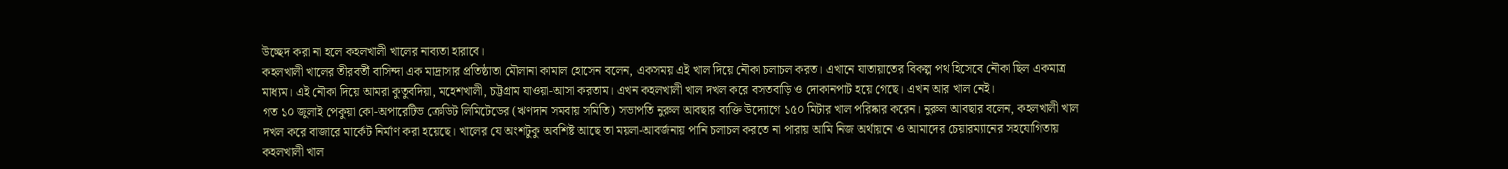উচ্ছেদ করা না হলে কহলখালী খালের নাব্যতা হারাবে।
কহলখালী খালের তীরবর্তী বাসিন্দা এক মাদ্রাসার প্রতিষ্ঠাতা মৌলানা কামাল হোসেন বলেন, একসময় এই খাল দিয়ে নৌকা চলাচল করত। এখানে যাতায়াতের বিকল্প পথ হিসেবে নৌকা ছিল একমাত্র মাধ্যম। এই নৌকা দিয়ে আমরা কুতুবদিয়া, মহেশখালী, চট্টগ্রাম যাওয়া-আসা করতাম। এখন কহলখালী খাল দখল করে বসতবাড়ি ও দোকানপাট হয়ে গেছে। এখন আর খাল নেই।
গত ১০ জুলাই পেকুয়া কো-অপারেটিভ ক্রেডিট লিমিটেডের (ঋণদান সমবায় সমিতি) সভাপতি নুরুল আবছার ব্যক্তি উদ্যোগে ১৫০ মিটার খাল পরিষ্কার করেন। নুরুল আবছার বলেন, কহলখালী খাল দখল করে বাজারে মার্কেট নির্মাণ করা হয়েছে। খালের যে অংশটুকু অবশিষ্ট আছে তা ময়লা-আবর্জনায় পানি চলাচল করতে না পারায় আমি নিজ অর্থায়নে ও আমাদের চেয়ারম্যানের সহযোগিতায় কহলখালী খাল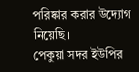পরিষ্কার করার উদ্যোগ নিয়েছি।
পেকুয়া সদর ইউপির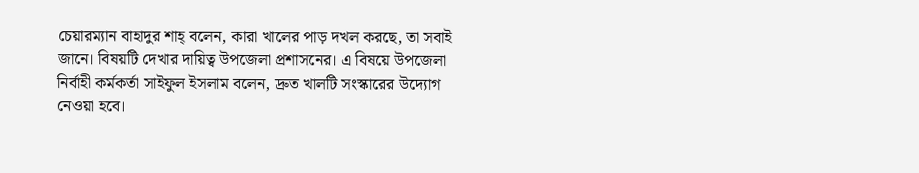চেয়ারম্যান বাহাদুর শাহ্ বলেন, কারা খালের পাড় দখল করছে, তা সবাই জানে। বিষয়টি দেখার দায়িত্ব উপজেলা প্রশাসনের। এ বিষয়ে উপজেলা নির্বাহী কর্মকর্তা সাইফুল ইসলাম বলেন, দ্রুত খালটি সংস্কারের উদ্যোগ নেওয়া হবে।